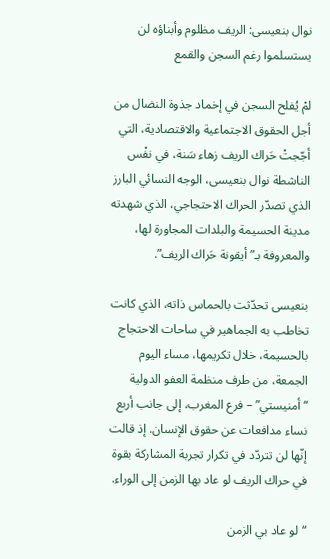نوال بنعيسى: الريف مظلوم وأبناؤه لن يستسلموا رغم السجن والقمع

لمْ يُفلح السجن في إخماد جذوة النضال من أجل الحقوق الاجتماعية والاقتصادية، التي أجّجتْ حَراك الريف زهاء سَنة، في نفْس الناشطة نوال بنعيسى، الوجه النسائي البارز الذي تصدّر الحراك الاحتجاجي، الذي شهدته مدينة الحسيمة والبلدات المجاورة لها، والمعروفة بـ”أيقونة حَراك الريف”.

بنعيسى تحدّثت بالحماس ذاته، الذي كانت تخاطب به الجماهير في ساحات الاحتجاج بالحسيمة، خلال تكريمها، مساء اليوم الجمعة، من طرف منظمة العفو الدولية “أمنيستي” – فرع المغرب، إلى جانب أربع نساء مدافعات عن حقوق الإنسان. إذ قالت إنّها لن تتردّد في تكرار تجربة المشاركة بقوة في حراك الريف لو عاد بها الزمن إلى الوراء.

“لو عاد بي الزمن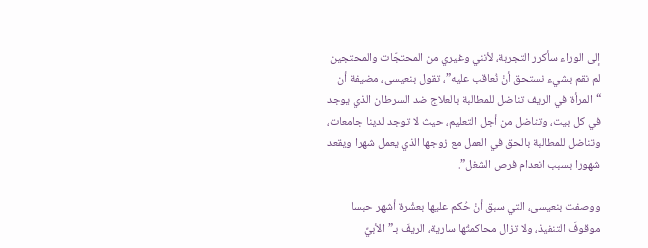إلى الوراء سأكرر التجربة، لأنني وغيري من المحتجّات والمحتجين لم نقم بشيء نستحق أنْ نُعاقب عليه”، تقول بنعيسى، مضيفة أن “المرأة في الريف تناضل للمطالبة بالعلاج ضد السرطان الذي يوجد في كل بيت، وتناضل من أجل التعليم، حيث لا توجد لدينا جامعات، وتناضل للمطالبة بالحق في العمل مع زوجها الذي يعمل شهرا ويقعد شهورا بسبب انعدام فرص الشغل”.

ووصفت بنعيسى، التي سبق أنْ حُكم عليها بعشْرة أشهر حبسا موقوفَ التنفيذ، ولا تزال محاكمتُها سارية، الريفَ بـ”الأبيِّ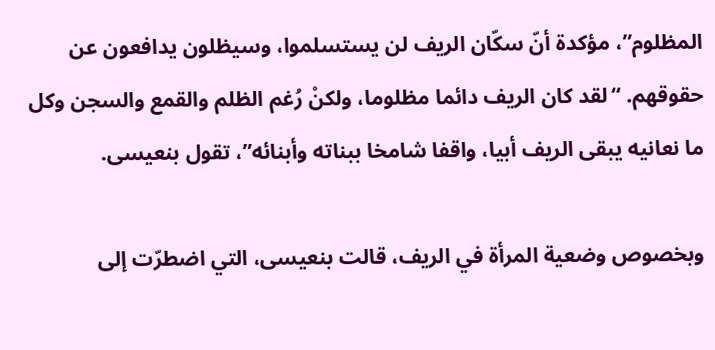المظلوم”، مؤكدة أنّ سكّان الريف لن يستسلموا، وسيظلون يدافعون عن حقوقهم. “لقد كان الريف دائما مظلوما، ولكنْ رُغم الظلم والقمع والسجن وكل ما نعانيه يبقى الريف أبيا، واقفا شامخا ببناته وأبنائه”، تقول بنعيسى.

وبخصوص وضعية المرأة في الريف، قالت بنعيسى، التي اضطرّت إلى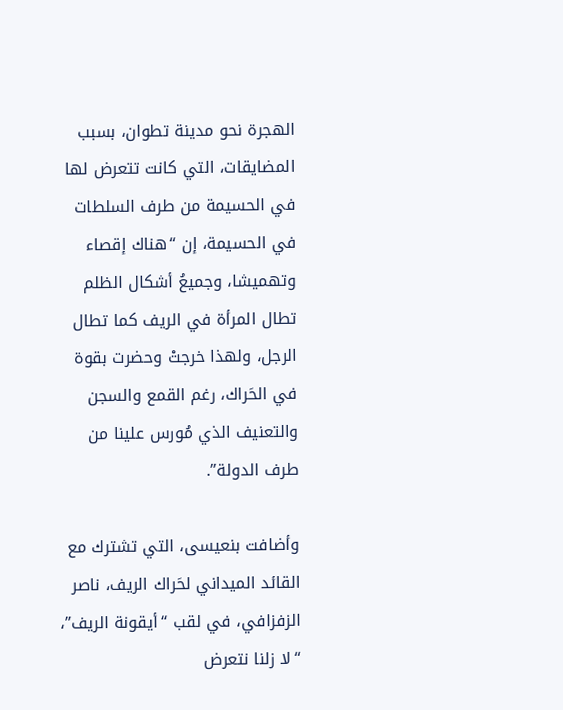الهجرة نحو مدينة تطوان، بسبب المضايقات، التي كانت تتعرض لها في الحسيمة من طرف السلطات في الحسيمة، إن “هناك إقصاء وتهميشا، وجميعُ أشكال الظلم تطال المرأة في الريف كما تطال الرجل، ولهذا خرجتْ وحضرت بقوة في الحَراك، رغم القمع والسجن والتعنيف الذي مُورس علينا من طرف الدولة”.

وأضافت بنعيسى، التي تشترك مع القائد الميداني لحَراك الريف، ناصر الزفزافي، في لقب “أيقونة الريف”، “لا زلنا نتعرض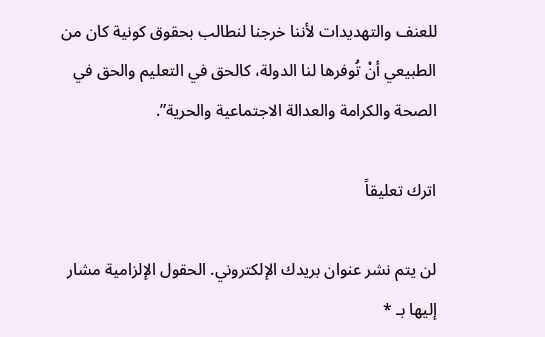للعنف والتهديدات لأننا خرجنا لنطالب بحقوق كونية كان من الطبيعي أنْ تُوفرها لنا الدولة، كالحق في التعليم والحق في الصحة والكرامة والعدالة الاجتماعية والحرية”.

اترك تعليقاً

لن يتم نشر عنوان بريدك الإلكتروني. الحقول الإلزامية مشار إليها بـ *